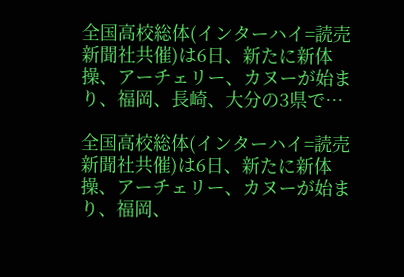全国高校総体(インターハイ=読売新聞社共催)は6日、新たに新体操、アーチェリー、カヌーが始まり、福岡、長崎、大分の3県で…

全国高校総体(インターハイ=読売新聞社共催)は6日、新たに新体操、アーチェリー、カヌーが始まり、福岡、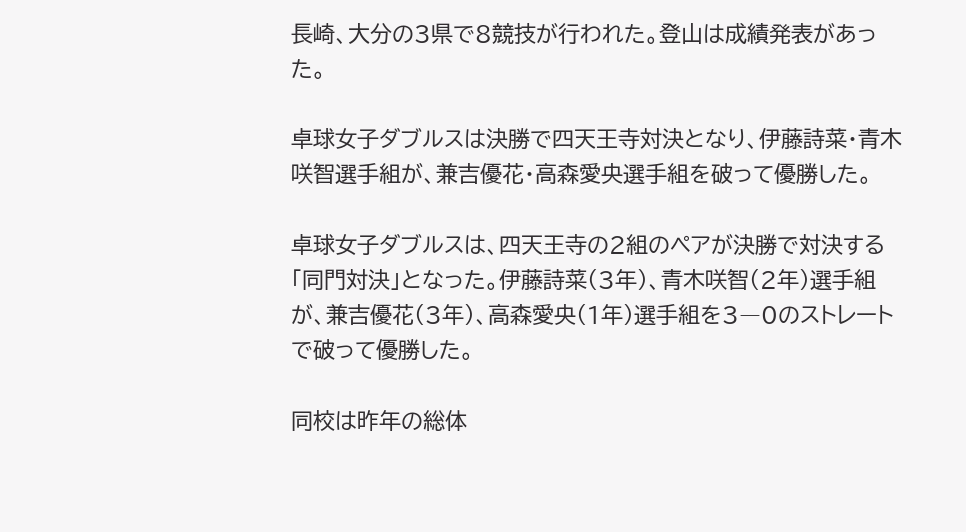長崎、大分の3県で8競技が行われた。登山は成績発表があった。

卓球女子ダブルスは決勝で四天王寺対決となり、伊藤詩菜・青木咲智選手組が、兼吉優花・高森愛央選手組を破って優勝した。

卓球女子ダブルスは、四天王寺の2組のペアが決勝で対決する「同門対決」となった。伊藤詩菜(3年)、青木咲智(2年)選手組が、兼吉優花(3年)、高森愛央(1年)選手組を3―0のストレートで破って優勝した。

同校は昨年の総体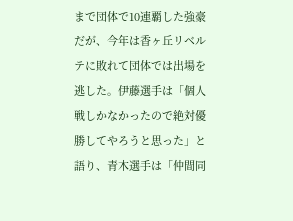まで団体で10連覇した強豪だが、今年は香ヶ丘リベルテに敗れて団体では出場を逃した。伊藤選手は「個人戦しかなかったので絶対優勝してやろうと思った」と語り、青木選手は「仲間同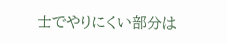士でやりにくい部分は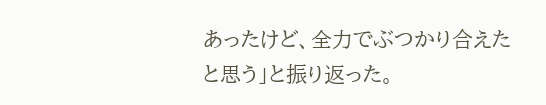あったけど、全力でぶつかり合えたと思う」と振り返った。